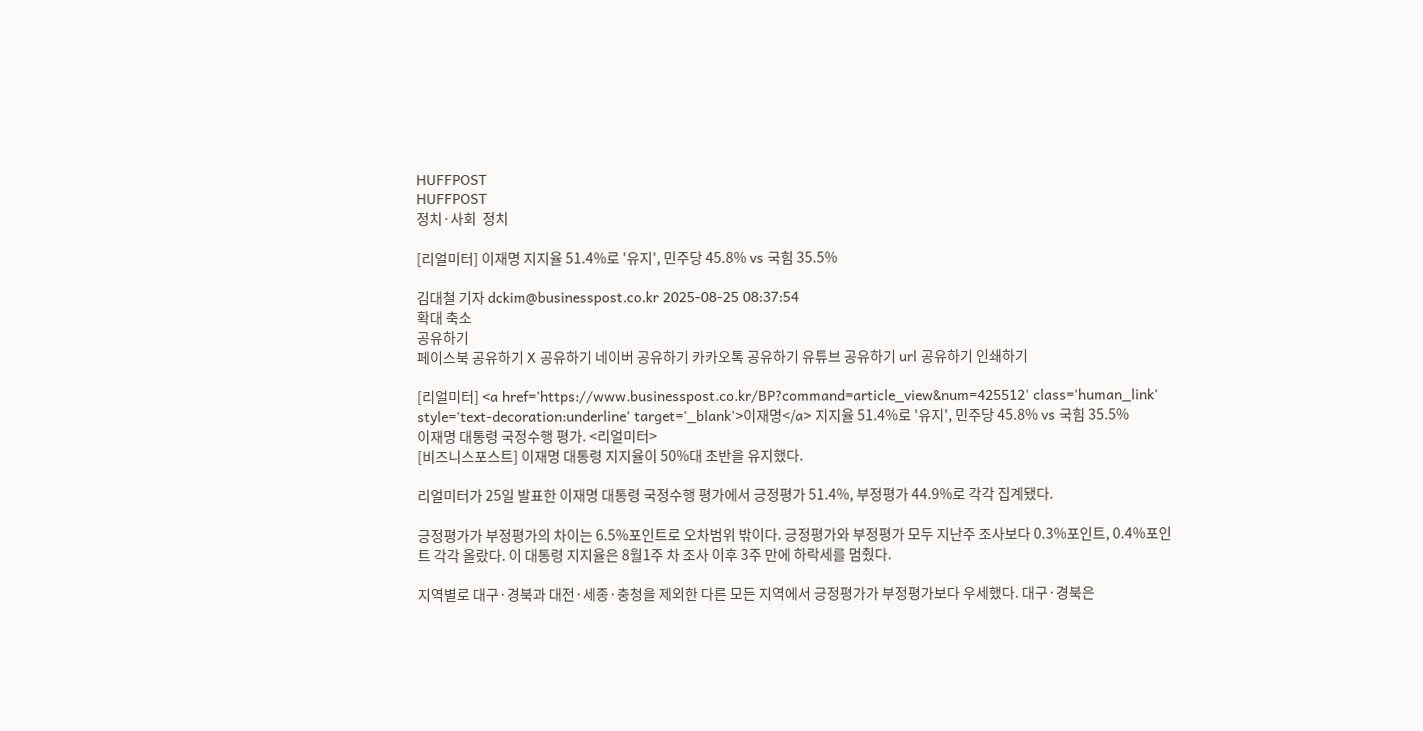HUFFPOST
HUFFPOST
정치·사회  정치

[리얼미터] 이재명 지지율 51.4%로 '유지', 민주당 45.8% vs 국힘 35.5%

김대철 기자 dckim@businesspost.co.kr 2025-08-25 08:37:54
확대 축소
공유하기
페이스북 공유하기 X 공유하기 네이버 공유하기 카카오톡 공유하기 유튜브 공유하기 url 공유하기 인쇄하기

[리얼미터] <a href='https://www.businesspost.co.kr/BP?command=article_view&num=425512' class='human_link' style='text-decoration:underline' target='_blank'>이재명</a> 지지율 51.4%로 '유지', 민주당 45.8% vs 국힘 35.5%
이재명 대통령 국정수행 평가. <리얼미터>
[비즈니스포스트] 이재명 대통령 지지율이 50%대 초반을 유지했다.

리얼미터가 25일 발표한 이재명 대통령 국정수행 평가에서 긍정평가 51.4%, 부정평가 44.9%로 각각 집계됐다.

긍정평가가 부정평가의 차이는 6.5%포인트로 오차범위 밖이다. 긍정평가와 부정평가 모두 지난주 조사보다 0.3%포인트, 0.4%포인트 각각 올랐다. 이 대통령 지지율은 8월1주 차 조사 이후 3주 만에 하락세를 멈췄다.

지역별로 대구·경북과 대전·세종·충청을 제외한 다른 모든 지역에서 긍정평가가 부정평가보다 우세했다. 대구·경북은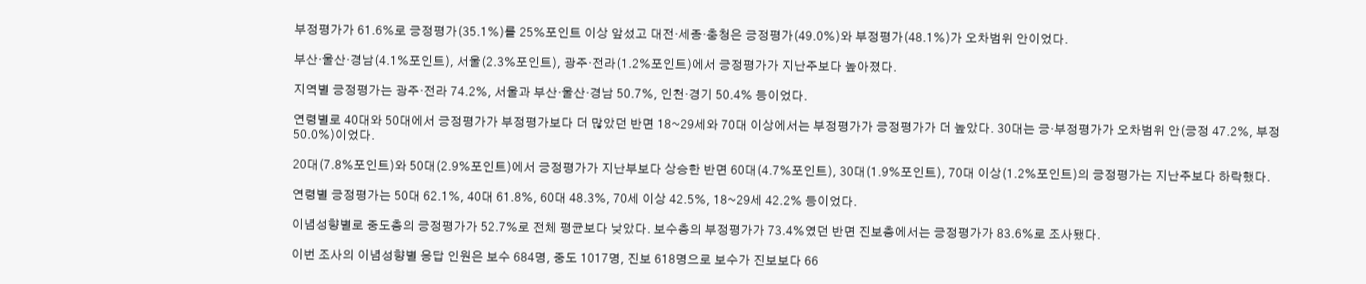부정평가가 61.6%로 긍정평가(35.1%)를 25%포인트 이상 앞섰고 대전·세종·충청은 긍정평가(49.0%)와 부정평가(48.1%)가 오차범위 안이었다.

부산·울산·경남(4.1%포인트), 서울(2.3%포인트), 광주·전라(1.2%포인트)에서 긍정평가가 지난주보다 높아졌다.

지역별 긍정평가는 광주·전라 74.2%, 서울과 부산·울산·경남 50.7%, 인천·경기 50.4% 등이었다.

연령별로 40대와 50대에서 긍정평가가 부정평가보다 더 많았던 반면 18~29세와 70대 이상에서는 부정평가가 긍정평가가 더 높았다. 30대는 긍·부정평가가 오차범위 안(긍정 47.2%, 부정 50.0%)이었다.

20대(7.8%포인트)와 50대(2.9%포인트)에서 긍정평가가 지난부보다 상승한 반면 60대(4.7%포인트), 30대(1.9%포인트), 70대 이상(1.2%포인트)의 긍정평가는 지난주보다 하락했다.

연령별 긍정평가는 50대 62.1%, 40대 61.8%, 60대 48.3%, 70세 이상 42.5%, 18~29세 42.2% 등이었다.

이념성향별로 중도층의 긍정평가가 52.7%로 전체 평균보다 낮았다. 보수층의 부정평가가 73.4%였던 반면 진보층에서는 긍정평가가 83.6%로 조사됐다.

이번 조사의 이념성향별 응답 인원은 보수 684명, 중도 1017명, 진보 618명으로 보수가 진보보다 66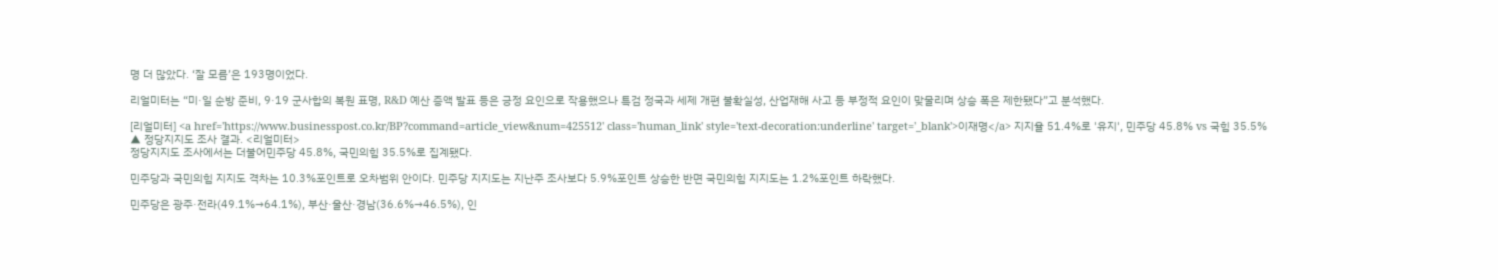명 더 많았다. ‘잘 모름’은 193명이었다.

리얼미터는 “미·일 순방 준비, 9·19 군사합의 복원 표명, R&D 예산 증액 발표 등은 긍정 요인으로 작용했으나 특검 정국과 세제 개편 불확실성, 산업재해 사고 등 부정적 요인이 맞물리며 상승 폭은 제한됐다”고 분석했다.

[리얼미터] <a href='https://www.businesspost.co.kr/BP?command=article_view&num=425512' class='human_link' style='text-decoration:underline' target='_blank'>이재명</a> 지지율 51.4%로 '유지', 민주당 45.8% vs 국힘 35.5%
▲ 정당지지도 조사 결과. <리얼미터>
정당지지도 조사에서는 더불어민주당 45.8%, 국민의힘 35.5%로 집계됐다.

민주당과 국민의힘 지지도 격차는 10.3%포인트로 오차범위 안이다. 민주당 지지도는 지난주 조사보다 5.9%포인트 상승한 반면 국민의힘 지지도는 1.2%포인트 하락했다.

민주당은 광주·전라(49.1%→64.1%), 부산·울산·경남(36.6%→46.5%), 인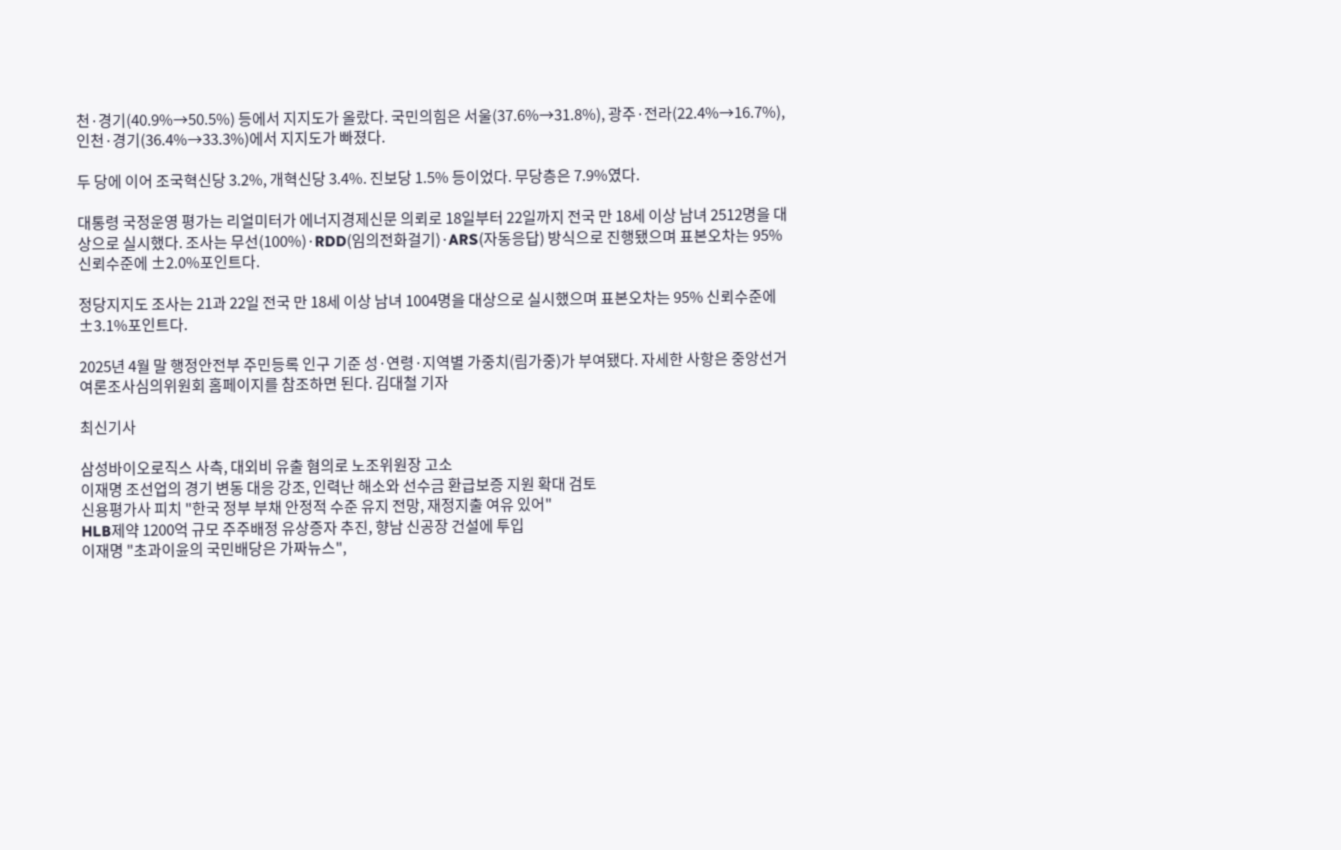천·경기(40.9%→50.5%) 등에서 지지도가 올랐다. 국민의힘은 서울(37.6%→31.8%), 광주·전라(22.4%→16.7%), 인천·경기(36.4%→33.3%)에서 지지도가 빠졌다.

두 당에 이어 조국혁신당 3.2%, 개혁신당 3.4%. 진보당 1.5% 등이었다. 무당층은 7.9%였다.

대통령 국정운영 평가는 리얼미터가 에너지경제신문 의뢰로 18일부터 22일까지 전국 만 18세 이상 남녀 2512명을 대상으로 실시했다. 조사는 무선(100%)·RDD(임의전화걸기)·ARS(자동응답) 방식으로 진행됐으며 표본오차는 95% 신뢰수준에 ±2.0%포인트다.

정당지지도 조사는 21과 22일 전국 만 18세 이상 남녀 1004명을 대상으로 실시했으며 표본오차는 95% 신뢰수준에 ±3.1%포인트다.

2025년 4월 말 행정안전부 주민등록 인구 기준 성·연령·지역별 가중치(림가중)가 부여됐다. 자세한 사항은 중앙선거여론조사심의위원회 홈페이지를 참조하면 된다. 김대철 기자

최신기사

삼성바이오로직스 사측, 대외비 유출 혐의로 노조위원장 고소
이재명 조선업의 경기 변동 대응 강조, 인력난 해소와 선수금 환급보증 지원 확대 검토
신용평가사 피치 "한국 정부 부채 안정적 수준 유지 전망, 재정지출 여유 있어"
HLB제약 1200억 규모 주주배정 유상증자 추진, 향남 신공장 건설에 투입
이재명 "초과이윤의 국민배당은 가짜뉴스",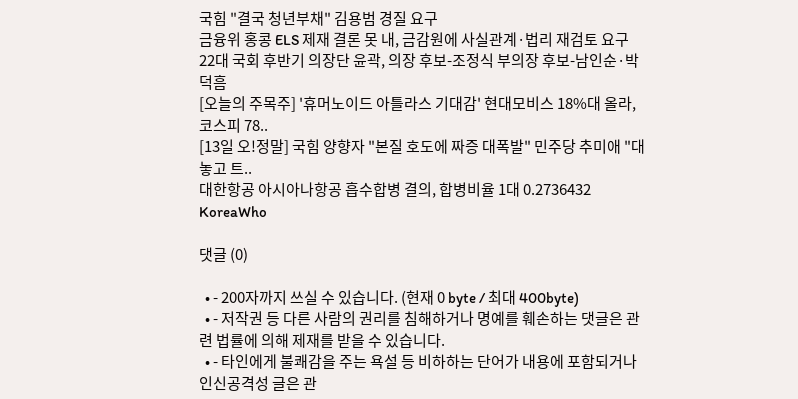국힘 "결국 청년부채" 김용범 경질 요구
금융위 홍콩 ELS 제재 결론 못 내, 금감원에 사실관계·법리 재검토 요구
22대 국회 후반기 의장단 윤곽, 의장 후보-조정식 부의장 후보-남인순·박덕흠
[오늘의 주목주] '휴머노이드 아틀라스 기대감' 현대모비스 18%대 올라, 코스피 78..
[13일 오!정말] 국힘 양향자 "본질 호도에 짜증 대폭발" 민주당 추미애 "대놓고 트..
대한항공 아시아나항공 흡수합병 결의, 합병비율 1대 0.2736432
KoreaWho

댓글 (0)

  • - 200자까지 쓰실 수 있습니다. (현재 0 byte / 최대 400byte)
  • - 저작권 등 다른 사람의 권리를 침해하거나 명예를 훼손하는 댓글은 관련 법률에 의해 제재를 받을 수 있습니다.
  • - 타인에게 불쾌감을 주는 욕설 등 비하하는 단어가 내용에 포함되거나 인신공격성 글은 관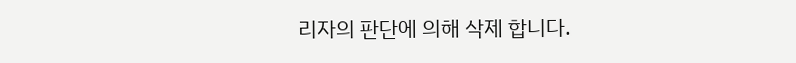리자의 판단에 의해 삭제 합니다.